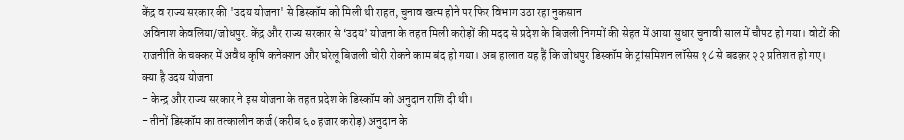केंद्र व राज्य सरकार की 'उदय योजना' से डिस्कॉम को मिली थी राहत, चुनाव खत्म होने पर फिर विभाग उठा रहा नुकसान
अविनाश केवलिया/जोधपुर. केंद्र और राज्य सरकार से ‘उदय’ योजना के तहत मिली करोड़ों की मदद से प्रदेश के बिजली निगमों की सेहत में आया सुधार चुनावी साल में चौपट हो गया। वोटों की राजनीति के चक्कर में अवैध कृषि कनेक्शन और घरेलू बिजली चोरी रोकने काम बंद हो गया। अब हालात यह हैं कि जोधपुर डिस्कॉम के ट्रांसमिशन लॉसेस १८ से बढक़र २२ प्रतिशत हो गए।
क्या है उदय योजना
- केन्द्र और राज्य सरकार ने इस योजना के तहत प्रदेश के डिस्कॉम को अनुदान राशि दी थी।
- तीनों डिस्कॉम का तत्कालीन कर्ज (करीब ६० हजार करोड़) अनुदान के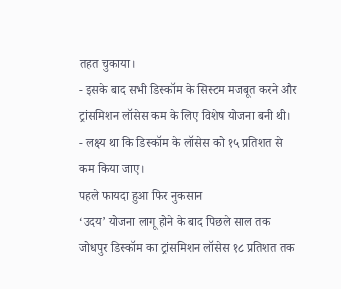तहत चुकाया।
- इसके बाद सभी डिस्कॉम के सिस्टम मजबूत करने और ट्रांसमिशन लॉसेस कम के लिए विशेष योजना बनी थी।
- लक्ष्य था कि डिस्कॉम के लॉसेस को १५ प्रतिशत से कम किया जाए।
पहले फायदा हुआ फिर नुकसान
‘उदय’ योजना लागू होने के बाद पिछले साल तक जोधपुर डिस्कॉम का ट्रांसमिशन लॉसेस १८ प्रतिशत तक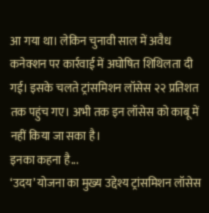आ गया था। लेकिन चुनावी साल में अवैध कनेक्शन पर कार्रवाई में अघोषित शिथिलता दी गई। इसके चलते ट्रांसमिशन लॉसेस २२ प्रतिशत तक पहुंच गए। अभी तक इन लॉसेस को काबू में नहीं किया जा सका है।
इनका कहना है...
‘उदय’ योजना का मुख्य उद्देश्य ट्रांसमिशन लॉसेस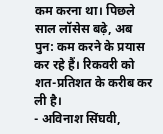कम करना था। पिछले साल लॉसेस बढ़े, अब पुन: कम करने के प्रयास कर रहे हैं। रिकवरी को शत-प्रतिशत के करीब कर ली है।
- अविनाश सिंघवी,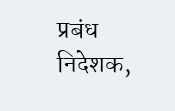प्रबंध निदेशक,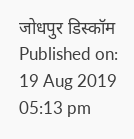जोधपुर डिस्कॉम
Published on:
19 Aug 2019 05:13 pm